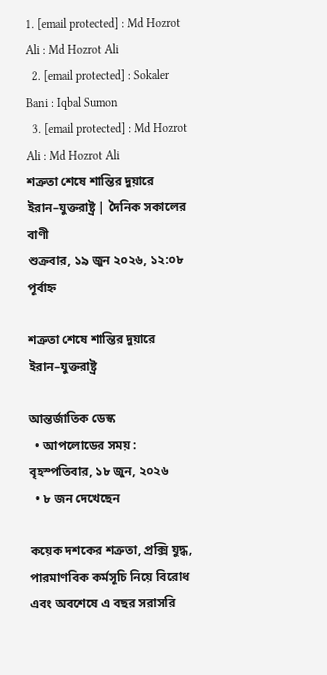1. [email protected] : Md Hozrot Ali : Md Hozrot Ali
  2. [email protected] : Sokaler Bani : Iqbal Sumon
  3. [email protected] : Md Hozrot Ali : Md Hozrot Ali
শত্রুতা শেষে শান্তির দুয়ারে ইরান–যুক্তরাষ্ট্র | দৈনিক সকালের বাণী
শুক্রবার, ১৯ জুন ২০২৬, ১২:০৮ পূর্বাহ্ন

শত্রুতা শেষে শান্তির দুয়ারে ইরান–যুক্তরাষ্ট্র

আন্তর্জাতিক ডেস্ক
  • আপলোডের সময় : বৃহস্পতিবার, ১৮ জুন, ২০২৬
  • ৮ জন দেখেছেন

কয়েক দশকের শত্রুতা, প্রক্সি যুদ্ধ, পারমাণবিক কর্মসূচি নিয়ে বিরোধ এবং অবশেষে এ বছর সরাসরি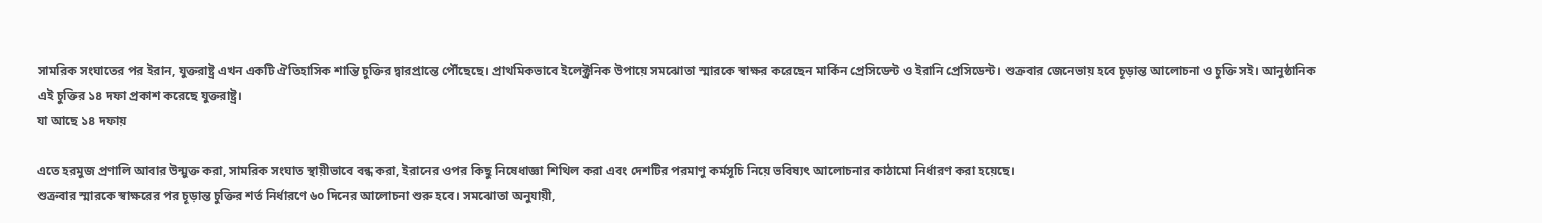সামরিক সংঘাতের পর ইরান, যুক্তরাষ্ট্র এখন একটি ঐতিহাসিক শান্তি চুক্তির দ্বারপ্রান্তে পৌঁছেছে। প্রাথমিকভাবে ইলেক্ট্রনিক উপায়ে সমঝোতা স্মারকে স্বাক্ষর করেছেন মার্কিন প্রেসিডেন্ট ও ইরানি প্রেসিডেন্ট। শুক্রবার জেনেভায় হবে চূড়ান্ত আলোচনা ও চুক্তি সই। আনুষ্ঠানিক এই চুক্তির ১৪ দফা প্রকাশ করেছে যুক্তরাষ্ট্র।
যা আছে ১৪ দফায়

এতে হরমুজ প্রণালি আবার উন্মুক্ত করা, সামরিক সংঘাত স্থায়ীভাবে বন্ধ করা, ইরানের ওপর কিছু নিষেধাজ্ঞা শিথিল করা এবং দেশটির পরমাণু কর্মসূচি নিয়ে ভবিষ্যৎ আলোচনার কাঠামো নির্ধারণ করা হয়েছে।
শুক্রবার স্মারকে স্বাক্ষরের পর চূড়ান্ত চুক্তির শর্ত নির্ধারণে ৬০ দিনের আলোচনা শুরু হবে। সমঝোতা অনুযায়ী,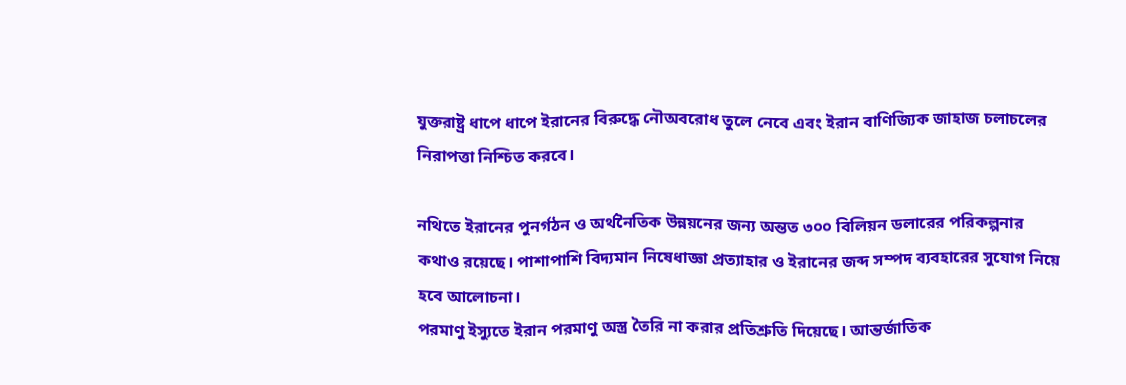যুক্তরাষ্ট্র ধাপে ধাপে ইরানের বিরুদ্ধে নৌঅবরোধ তুলে নেবে এবং ইরান বাণিজ্যিক জাহাজ চলাচলের নিরাপত্তা নিশ্চিত করবে।

নথিতে ইরানের পুনর্গঠন ও অর্থনৈতিক উন্নয়নের জন্য অন্তত ৩০০ বিলিয়ন ডলারের পরিকল্পনার কথাও রয়েছে। পাশাপাশি বিদ্যমান নিষেধাজ্ঞা প্রত্যাহার ও ইরানের জব্দ সম্পদ ব্যবহারের সুযোগ নিয়ে হবে আলোচনা।
পরমাণু ইস্যুতে ইরান পরমাণু অস্ত্র তৈরি না করার প্রতিশ্রুতি দিয়েছে। আন্তর্জাতিক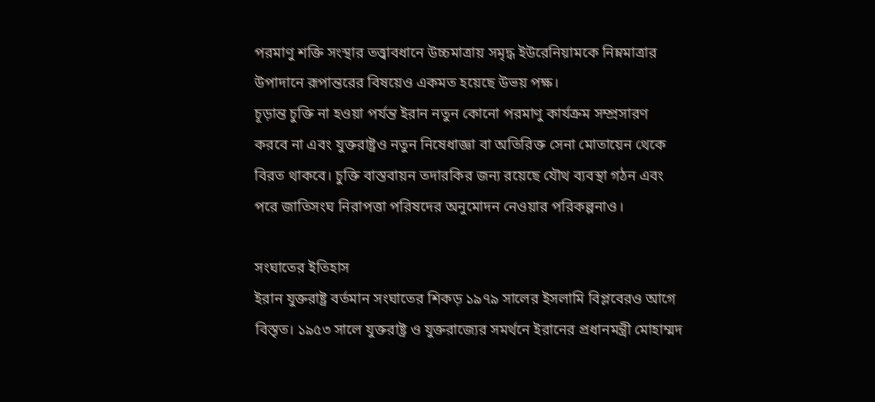পরমাণু শক্তি সংস্থার তত্ত্বাবধানে উচ্চমাত্রায় সমৃদ্ধ ইউরেনিয়ামকে নিম্নমাত্রার উপাদানে রূপান্তরের বিষয়েও একমত হয়েছে উভয় পক্ষ।
চূড়ান্ত চুক্তি না হওয়া পর্যন্ত ইরান নতুন কোনো পরমাণু কার্যক্রম সম্প্রসারণ করবে না এবং যুক্তরাষ্ট্রও নতুন নিষেধাজ্ঞা বা অতিরিক্ত সেনা মোতায়েন থেকে বিরত থাকবে। চুক্তি বাস্তবায়ন তদারকির জন্য রয়েছে যৌথ ব্যবস্থা গঠন এবং পরে জাতিসংঘ নিরাপত্তা পরিষদের অনুমোদন নেওয়ার পরিকল্পনাও।

সংঘাতের ইতিহাস
ইরান যুক্তরাষ্ট্র বর্তমান সংঘাতের শিকড় ১৯৭৯ সালের ইসলামি বিপ্লবেরও আগে বিস্তৃত। ১৯৫৩ সালে যুক্তরাষ্ট্র ও যুক্তরাজ্যের সমর্থনে ইরানের প্রধানমন্ত্রী মোহাম্মদ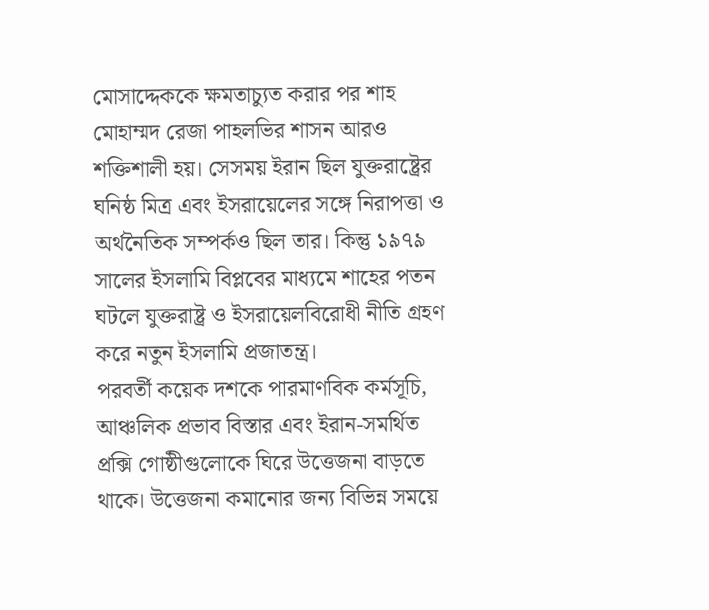মোসাদ্দেককে ক্ষমতাচ্যুত করার পর শাহ মোহাম্মদ রেজা পাহলভির শাসন আরও শক্তিশালী হয়। সেসময় ইরান ছিল যুক্তরাষ্ট্রের ঘনিষ্ঠ মিত্র এবং ইসরায়েলের সঙ্গে নিরাপত্তা ও অর্থনৈতিক সম্পর্কও ছিল তার। কিন্তু ১৯৭৯ সালের ইসলামি বিপ্লবের মাধ্যমে শাহের পতন ঘটলে যুক্তরাষ্ট্র ও ইসরায়েলবিরোধী নীতি গ্রহণ করে নতুন ইসলামি প্রজাতন্ত্র।
পরবর্তী কয়েক দশকে পারমাণবিক কর্মসূচি, আঞ্চলিক প্রভাব বিস্তার এবং ইরান-সমর্থিত প্রক্সি গোষ্ঠীগুলোকে ঘিরে উত্তেজনা বাড়তে থাকে। উত্তেজনা কমানোর জন্য বিভিন্ন সময়ে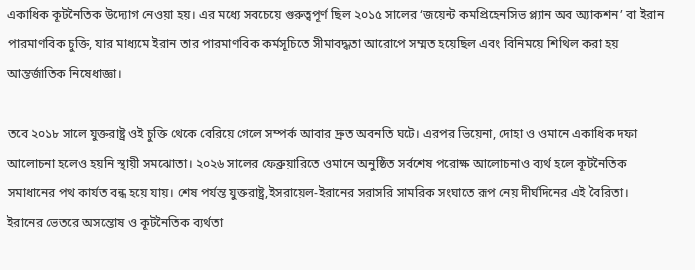একাধিক কূটনৈতিক উদ্যোগ নেওয়া হয়। এর মধ্যে সবচেয়ে গুরুত্বপূর্ণ ছিল ২০১৫ সালের ‘জয়েন্ট কমপ্রিহেনসিভ প্ল্যান অব অ্যাকশন’ বা ইরান পারমাণবিক চুক্তি, যার মাধ্যমে ইরান তার পারমাণবিক কর্মসূচিতে সীমাবদ্ধতা আরোপে সম্মত হয়েছিল এবং বিনিময়ে শিথিল করা হয় আন্তর্জাতিক নিষেধাজ্ঞা।

তবে ২০১৮ সালে যুক্তরাষ্ট্র ওই চুক্তি থেকে বেরিয়ে গেলে সম্পর্ক আবার দ্রুত অবনতি ঘটে। এরপর ভিয়েনা, দোহা ও ওমানে একাধিক দফা আলোচনা হলেও হয়নি স্থায়ী সমঝোতা। ২০২৬ সালের ফেব্রুয়ারিতে ওমানে অনুষ্ঠিত সর্বশেষ পরোক্ষ আলোচনাও ব্যর্থ হলে কূটনৈতিক সমাধানের পথ কার্যত বন্ধ হয়ে যায়। শেষ পর্যন্ত যুক্তরাষ্ট্র,ইসরায়েল-ইরানের সরাসরি সামরিক সংঘাতে রূপ নেয় দীর্ঘদিনের এই বৈরিতা।
ইরানের ভেতরে অসন্তোষ ও কূটনৈতিক ব্যর্থতা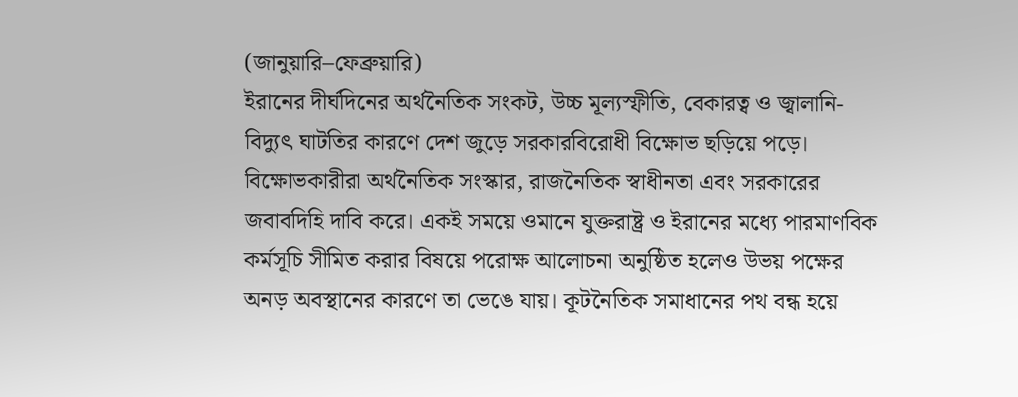(জানুয়ারি–ফেব্রুয়ারি)
ইরানের দীর্ঘদিনের অর্থনৈতিক সংকট, উচ্চ মূল্যস্ফীতি, বেকারত্ব ও জ্বালানি-বিদ্যুৎ ঘাটতির কারণে দেশ জুড়ে সরকারবিরোধী বিক্ষোভ ছড়িয়ে পড়ে। বিক্ষোভকারীরা অর্থনৈতিক সংস্কার, রাজনৈতিক স্বাধীনতা এবং সরকারের জবাবদিহি দাবি করে। একই সময়ে ওমানে যুক্তরাষ্ট্র ও ইরানের মধ্যে পারমাণবিক কর্মসূচি সীমিত করার বিষয়ে পরোক্ষ আলোচনা অনুষ্ঠিত হলেও উভয় পক্ষের অনড় অবস্থানের কারণে তা ভেঙে যায়। কূটনৈতিক সমাধানের পথ বন্ধ হয়ে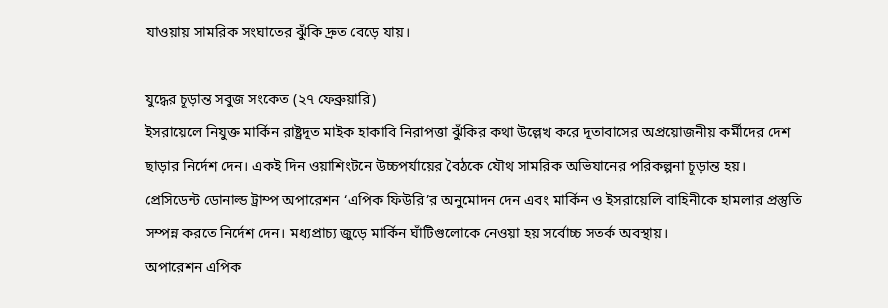যাওয়ায় সামরিক সংঘাতের ঝুঁকি দ্রুত বেড়ে যায়।

যুদ্ধের চূড়ান্ত সবুজ সংকেত (২৭ ফেব্রুয়ারি)
ইসরায়েলে নিযুক্ত মার্কিন রাষ্ট্রদূত মাইক হাকাবি নিরাপত্তা ঝুঁকির কথা উল্লেখ করে দূতাবাসের অপ্রয়োজনীয় কর্মীদের দেশ ছাড়ার নির্দেশ দেন। একই দিন ওয়াশিংটনে উচ্চপর্যায়ের বৈঠকে যৌথ সামরিক অভিযানের পরিকল্পনা চূড়ান্ত হয়। প্রেসিডেন্ট ডোনাল্ড ট্রাম্প অপারেশন ‘এপিক ফিউরি’র অনুমোদন দেন এবং মার্কিন ও ইসরায়েলি বাহিনীকে হামলার প্রস্তুতি সম্পন্ন করতে নির্দেশ দেন। মধ্যপ্রাচ্য জুড়ে মার্কিন ঘাঁটিগুলোকে নেওয়া হয় সর্বোচ্চ সতর্ক অবস্থায়।
অপারেশন এপিক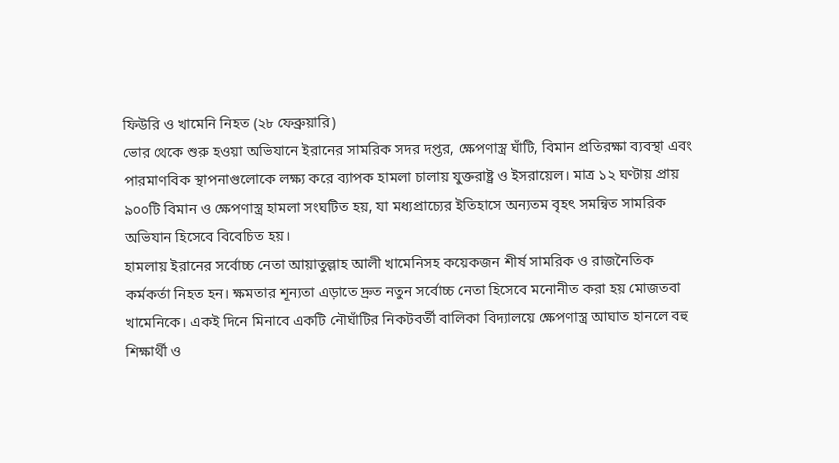ফিউরি ও খামেনি নিহত (২৮ ফেব্রুয়ারি)
ভোর থেকে শুরু হওয়া অভিযানে ইরানের সামরিক সদর দপ্তর, ক্ষেপণাস্ত্র ঘাঁটি, বিমান প্রতিরক্ষা ব্যবস্থা এবং পারমাণবিক স্থাপনাগুলোকে লক্ষ্য করে ব্যাপক হামলা চালায় যুক্তরাষ্ট্র ও ইসরায়েল। মাত্র ১২ ঘণ্টায় প্রায় ৯০০টি বিমান ও ক্ষেপণাস্ত্র হামলা সংঘটিত হয়, যা মধ্যপ্রাচ্যের ইতিহাসে অন্যতম বৃহৎ সমন্বিত সামরিক অভিযান হিসেবে বিবেচিত হয়।
হামলায় ইরানের সর্বোচ্চ নেতা আয়াতুল্লাহ আলী খামেনিসহ কয়েকজন শীর্ষ সামরিক ও রাজনৈতিক কর্মকর্তা নিহত হন। ক্ষমতার শূন্যতা এড়াতে দ্রুত নতুন সর্বোচ্চ নেতা হিসেবে মনোনীত করা হয় মোজতবা খামেনিকে। একই দিনে মিনাবে একটি নৌঘাঁটির নিকটবর্তী বালিকা বিদ্যালয়ে ক্ষেপণাস্ত্র আঘাত হানলে বহু শিক্ষার্থী ও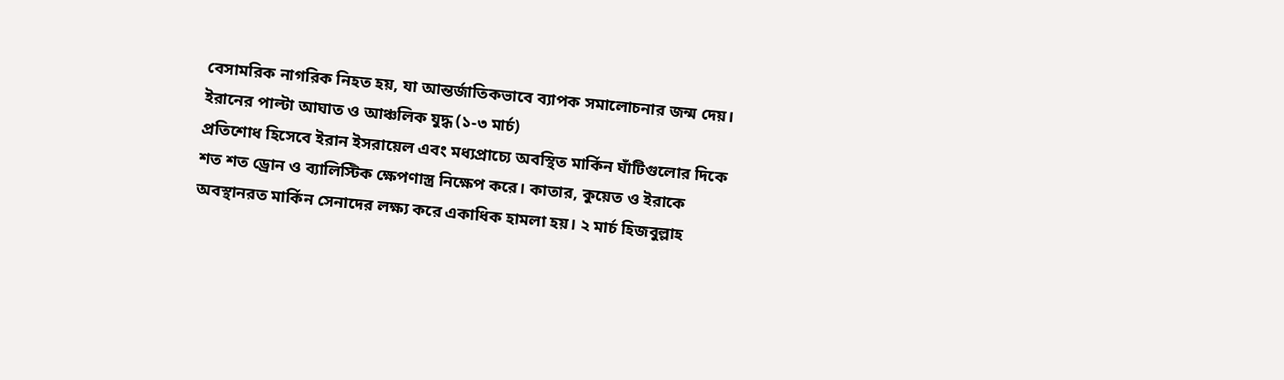বেসামরিক নাগরিক নিহত হয়, যা আন্তর্জাতিকভাবে ব্যাপক সমালোচনার জন্ম দেয়।
ইরানের পাল্টা আঘাত ও আঞ্চলিক যুদ্ধ (১-৩ মার্চ)
প্রতিশোধ হিসেবে ইরান ইসরায়েল এবং মধ্যপ্রাচ্যে অবস্থিত মার্কিন ঘাঁটিগুলোর দিকে শত শত ড্রোন ও ব্যালিস্টিক ক্ষেপণাস্ত্র নিক্ষেপ করে। কাতার, কুয়েত ও ইরাকে অবস্থানরত মার্কিন সেনাদের লক্ষ্য করে একাধিক হামলা হয়। ২ মার্চ হিজবুল্লাহ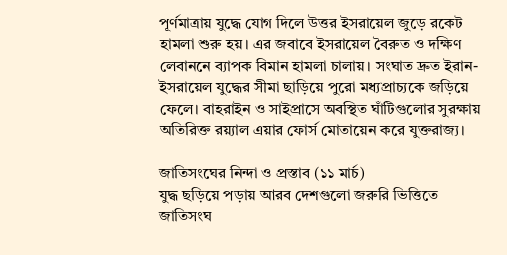পূর্ণমাত্রায় যুদ্ধে যোগ দিলে উত্তর ইসরায়েল জুড়ে রকেট হামলা শুরু হয়। এর জবাবে ইসরায়েল বৈরুত ও দক্ষিণ লেবাননে ব্যাপক বিমান হামলা চালায়। সংঘাত দ্রুত ইরান-ইসরায়েল যুদ্ধের সীমা ছাড়িয়ে পুরো মধ্যপ্রাচ্যকে জড়িয়ে ফেলে। বাহরাইন ও সাইপ্রাসে অবস্থিত ঘাঁটিগুলোর সুরক্ষায় অতিরিক্ত রয়্যাল এয়ার ফোর্স মোতায়েন করে যুক্তরাজ্য।

জাতিসংঘের নিন্দা ও প্রস্তাব (১১ মার্চ)
যুদ্ধ ছড়িয়ে পড়ায় আরব দেশগুলো জরুরি ভিত্তিতে জাতিসংঘ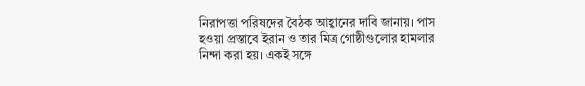নিরাপত্তা পরিষদের বৈঠক আহ্বানের দাবি জানায়। পাস হওয়া প্রস্তাবে ইরান ও তার মিত্র গোষ্ঠীগুলোর হামলার নিন্দা করা হয়। একই সঙ্গে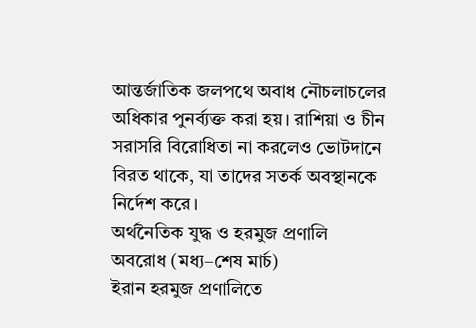আন্তর্জাতিক জলপথে অবাধ নৌচলাচলের অধিকার পুনর্ব্যক্ত করা হয়। রাশিয়া ও চীন সরাসরি বিরোধিতা না করলেও ভোটদানে বিরত থাকে, যা তাদের সতর্ক অবস্থানকে নির্দেশ করে।
অর্থনৈতিক যুদ্ধ ও হরমুজ প্রণালি অবরোধ (মধ্য–শেষ মার্চ)
ইরান হরমুজ প্রণালিতে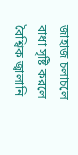জাহাজ চলাচলে বাধা সৃষ্টি করলে বৈশ্বিক জ্বালানি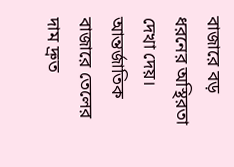বাজারে বড় ধরনের অস্থিরতা দেখা দেয়। আন্তর্জাতিক বাজারে তেলের দাম দ্রুত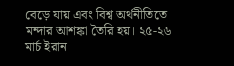বেড়ে যায় এবং বিশ্ব অর্থনীতিতে মন্দার আশঙ্কা তৈরি হয়। ২৫-২৬ মার্চ ইরান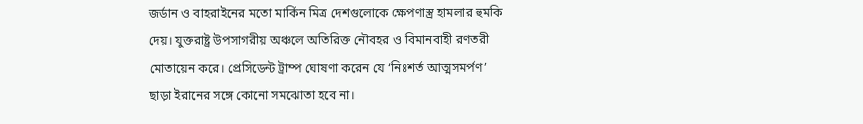জর্ডান ও বাহরাইনের মতো মার্কিন মিত্র দেশগুলোকে ক্ষেপণাস্ত্র হামলার হুমকি দেয়। যুক্তরাষ্ট্র উপসাগরীয় অঞ্চলে অতিরিক্ত নৌবহর ও বিমানবাহী রণতরী মোতায়েন করে। প্রেসিডেন্ট ট্রাম্প ঘোষণা করেন যে ‘নিঃশর্ত আত্মসমর্পণ’ ছাড়া ইরানের সঙ্গে কোনো সমঝোতা হবে না।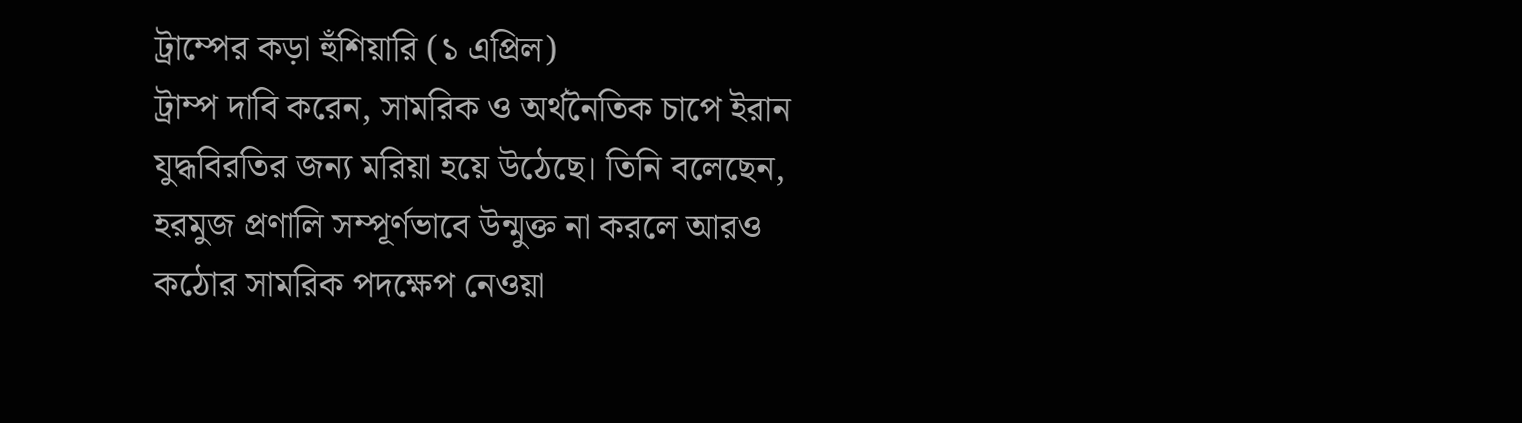ট্রাম্পের কড়া হুঁশিয়ারি (১ এপ্রিল)
ট্রাম্প দাবি করেন, সামরিক ও অর্থনৈতিক চাপে ইরান যুদ্ধবিরতির জন্য মরিয়া হয়ে উঠেছে। তিনি বলেছেন, হরমুজ প্রণালি সম্পূর্ণভাবে উন্মুক্ত না করলে আরও কঠোর সামরিক পদক্ষেপ নেওয়া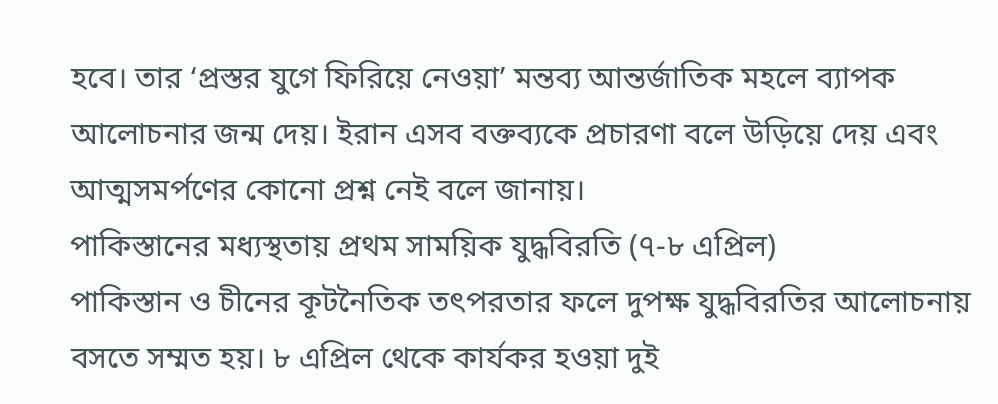হবে। তার ‘প্রস্তর যুগে ফিরিয়ে নেওয়া’ মন্তব্য আন্তর্জাতিক মহলে ব্যাপক আলোচনার জন্ম দেয়। ইরান এসব বক্তব্যকে প্রচারণা বলে উড়িয়ে দেয় এবং আত্মসমর্পণের কোনো প্রশ্ন নেই বলে জানায়।
পাকিস্তানের মধ্যস্থতায় প্রথম সাময়িক যুদ্ধবিরতি (৭-৮ এপ্রিল)
পাকিস্তান ও চীনের কূটনৈতিক তৎপরতার ফলে দুপক্ষ যুদ্ধবিরতির আলোচনায় বসতে সম্মত হয়। ৮ এপ্রিল থেকে কার্যকর হওয়া দুই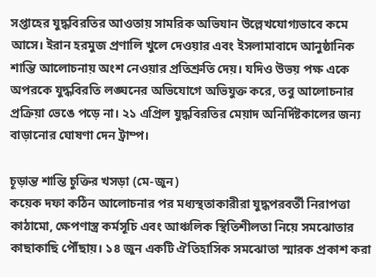সপ্তাহের যুদ্ধবিরতির আওতায় সামরিক অভিযান উল্লেখযোগ্যভাবে কমে আসে। ইরান হরমুজ প্রণালি খুলে দেওয়ার এবং ইসলামাবাদে আনুষ্ঠানিক শান্তি আলোচনায় অংশ নেওয়ার প্রতিশ্রুতি দেয়। যদিও উভয় পক্ষ একে অপরকে যুদ্ধবিরতি লঙ্ঘনের অভিযোগে অভিযুক্ত করে, তবু আলোচনার প্রক্রিয়া ভেঙে পড়ে না। ২১ এপ্রিল যুদ্ধবিরতির মেয়াদ অনির্দিষ্টকালের জন্য বাড়ানোর ঘোষণা দেন ট্রাম্প।

চূড়ান্ত শান্তি চুক্তির খসড়া (মে-জুন)
কয়েক দফা কঠিন আলোচনার পর মধ্যস্থতাকারীরা যুদ্ধপরবর্তী নিরাপত্তা কাঠামো, ক্ষেপণাস্ত্র কর্মসূচি এবং আঞ্চলিক স্থিতিশীলতা নিয়ে সমঝোতার কাছাকাছি পৌঁছায়। ১৪ জুন একটি ঐতিহাসিক সমঝোতা স্মারক প্রকাশ করা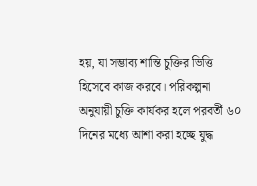হয়, যা সম্ভাব্য শান্তি চুক্তির ভিত্তি হিসেবে কাজ করবে। পরিকল্পনা অনুযায়ী চুক্তি কার্যকর হলে পরবর্তী ৬০ দিনের মধ্যে আশা করা হচ্ছে যুদ্ধ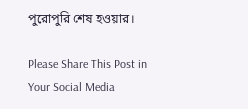পুরোপুরি শেষ হওয়ার।

Please Share This Post in Your Social Media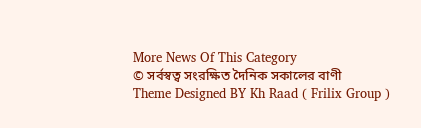More News Of This Category
© সর্বস্বত্ব সংরক্ষিত দৈনিক সকালের বাণী
Theme Designed BY Kh Raad ( Frilix Group )